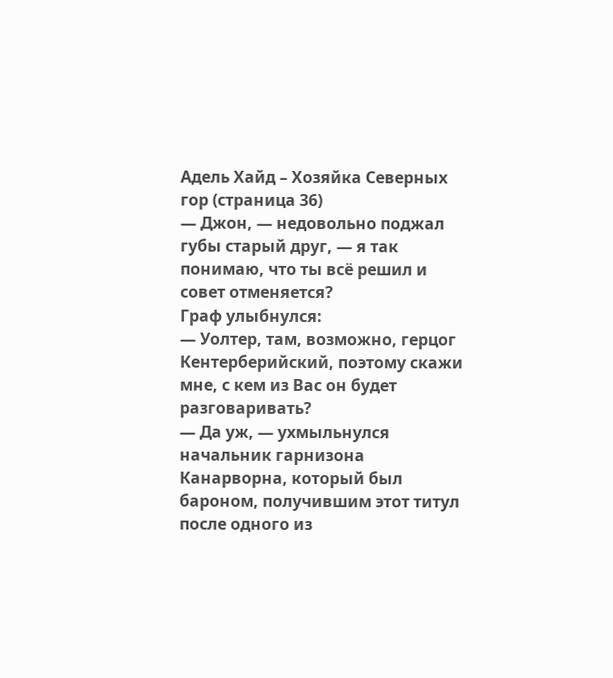Адель Хайд – Хозяйка Северных гор (страница 36)
— Джон, — недовольно поджал губы старый друг, — я так понимаю, что ты всё решил и совет отменяется?
Граф улыбнулся:
— Уолтер, там, возможно, герцог Кентерберийский, поэтому скажи мне, с кем из Вас он будет разговаривать?
— Да уж, — ухмыльнулся начальник гарнизона Канарворна, который был бароном, получившим этот титул после одного из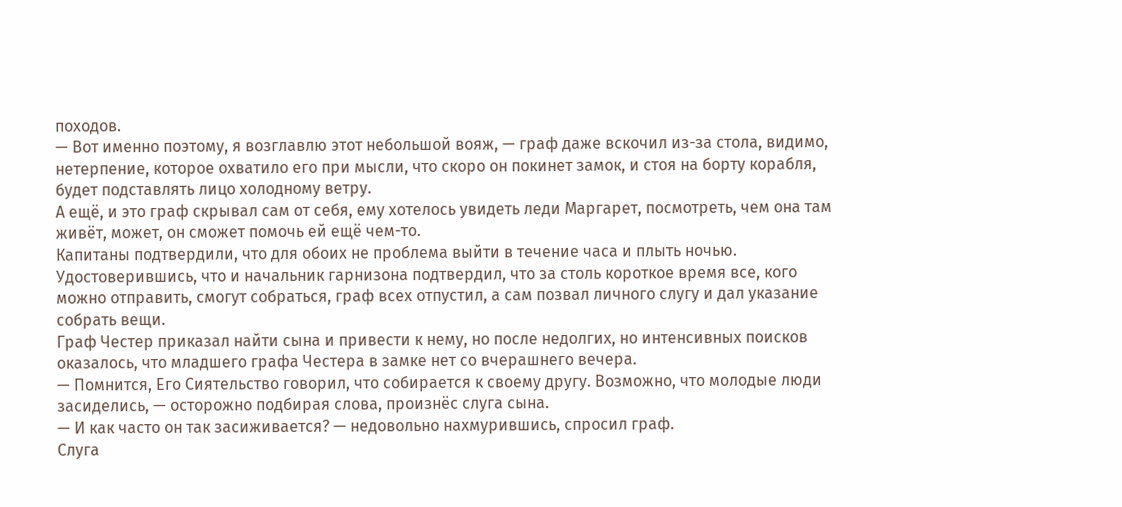походов.
— Вот именно поэтому, я возглавлю этот небольшой вояж, — граф даже вскочил из-за стола, видимо, нетерпение, которое охватило его при мысли, что скоро он покинет замок, и стоя на борту корабля, будет подставлять лицо холодному ветру.
А ещё, и это граф скрывал сам от себя, ему хотелось увидеть леди Маргарет, посмотреть, чем она там живёт, может, он сможет помочь ей ещё чем-то.
Капитаны подтвердили, что для обоих не проблема выйти в течение часа и плыть ночью.
Удостоверившись, что и начальник гарнизона подтвердил, что за столь короткое время все, кого можно отправить, смогут собраться, граф всех отпустил, а сам позвал личного слугу и дал указание собрать вещи.
Граф Честер приказал найти сына и привести к нему, но после недолгих, но интенсивных поисков оказалось, что младшего графа Честера в замке нет со вчерашнего вечера.
— Помнится, Его Сиятельство говорил, что собирается к своему другу. Возможно, что молодые люди засиделись, — осторожно подбирая слова, произнёс слуга сына.
— И как часто он так засиживается? — недовольно нахмурившись, спросил граф.
Слуга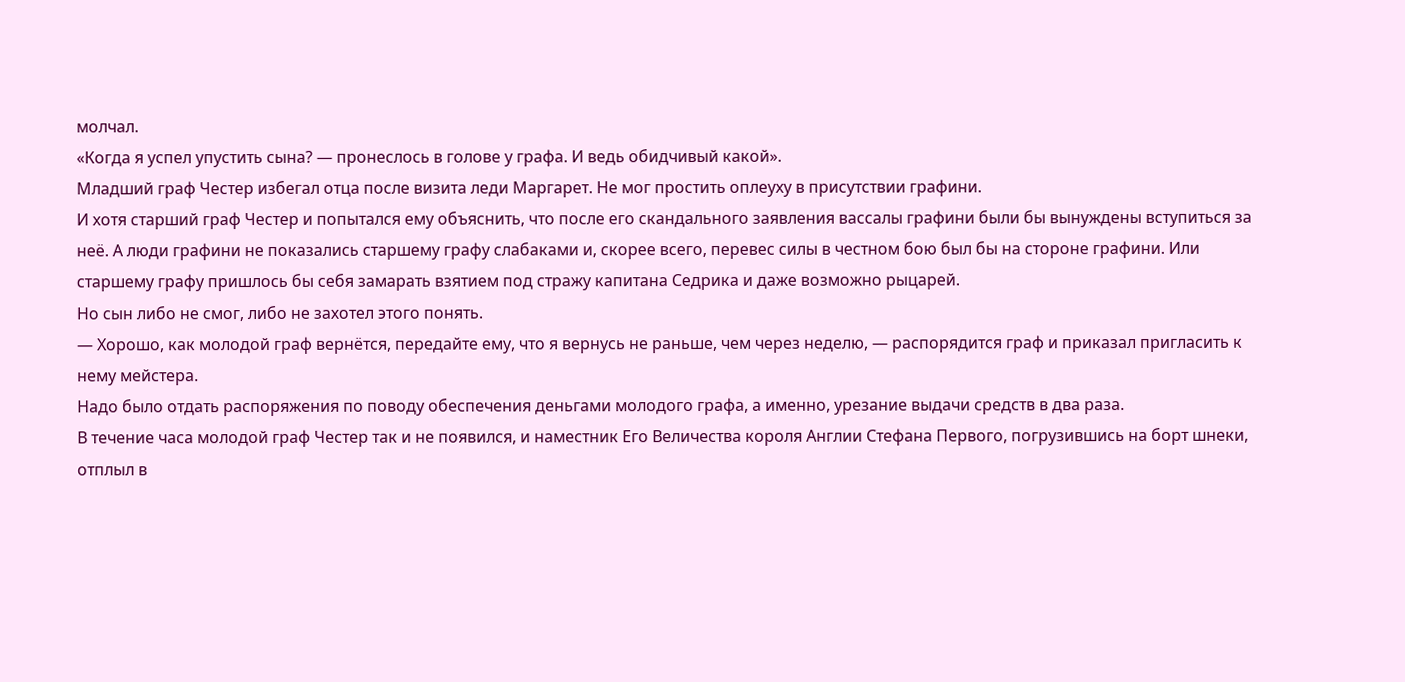молчал.
«Когда я успел упустить сына? — пронеслось в голове у графа. И ведь обидчивый какой».
Младший граф Честер избегал отца после визита леди Маргарет. Не мог простить оплеуху в присутствии графини.
И хотя старший граф Честер и попытался ему объяснить, что после его скандального заявления вассалы графини были бы вынуждены вступиться за неё. А люди графини не показались старшему графу слабаками и, скорее всего, перевес силы в честном бою был бы на стороне графини. Или старшему графу пришлось бы себя замарать взятием под стражу капитана Седрика и даже возможно рыцарей.
Но сын либо не смог, либо не захотел этого понять.
— Хорошо, как молодой граф вернётся, передайте ему, что я вернусь не раньше, чем через неделю, — распорядится граф и приказал пригласить к нему мейстера.
Надо было отдать распоряжения по поводу обеспечения деньгами молодого графа, а именно, урезание выдачи средств в два раза.
В течение часа молодой граф Честер так и не появился, и наместник Его Величества короля Англии Стефана Первого, погрузившись на борт шнеки, отплыл в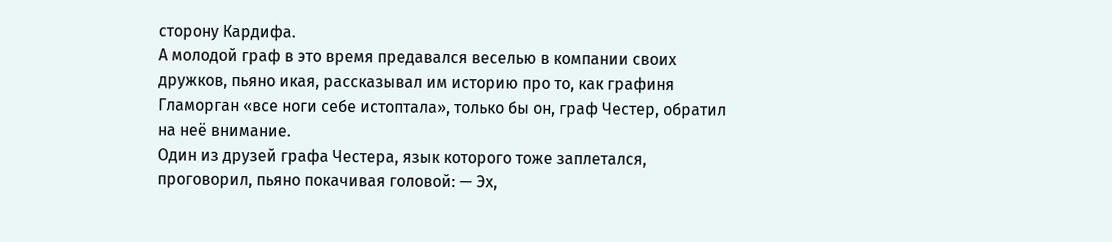сторону Кардифа.
А молодой граф в это время предавался веселью в компании своих дружков, пьяно икая, рассказывал им историю про то, как графиня Гламорган «все ноги себе истоптала», только бы он, граф Честер, обратил на неё внимание.
Один из друзей графа Честера, язык которого тоже заплетался, проговорил, пьяно покачивая головой: — Эх,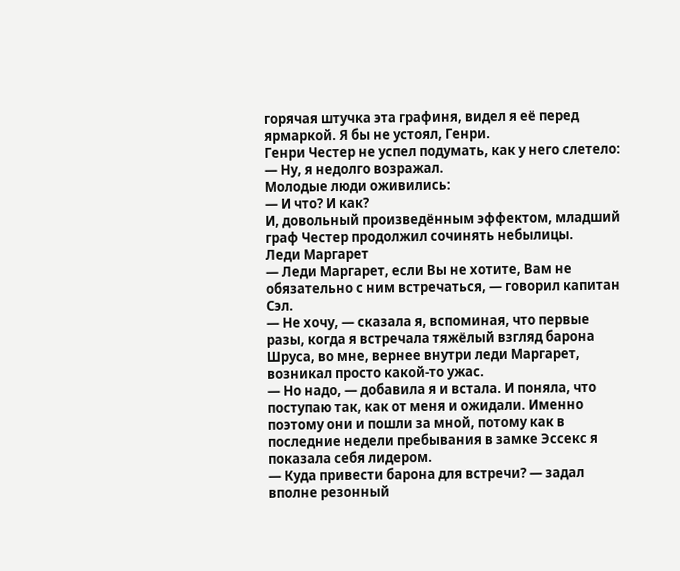горячая штучка эта графиня, видел я её перед ярмаркой. Я бы не устоял, Генри.
Генри Честер не успел подумать, как у него слетело:
— Ну, я недолго возражал.
Молодые люди оживились:
— И что? И как?
И, довольный произведённым эффектом, младший граф Честер продолжил сочинять небылицы.
Леди Маргарет
— Леди Маргарет, если Вы не хотите, Вам не обязательно с ним встречаться, — говорил капитан Сэл.
— Не хочу, — сказала я, вспоминая, что первые разы, когда я встречала тяжёлый взгляд барона Шруса, во мне, вернее внутри леди Маргарет, возникал просто какой-то ужас.
— Но надо, — добавила я и встала. И поняла, что поступаю так, как от меня и ожидали. Именно поэтому они и пошли за мной, потому как в последние недели пребывания в замке Эссекс я показала себя лидером.
— Куда привести барона для встречи? — задал вполне резонный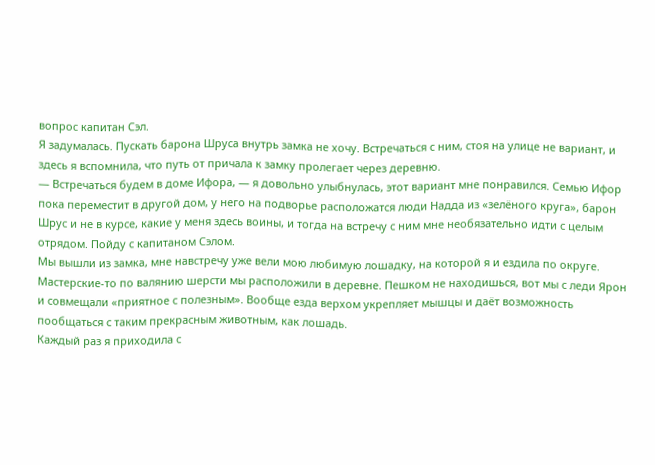вопрос капитан Сэл.
Я задумалась. Пускать барона Шруса внутрь замка не хочу. Встречаться с ним, стоя на улице не вариант, и здесь я вспомнила, что путь от причала к замку пролегает через деревню.
— Встречаться будем в доме Ифора, — я довольно улыбнулась, этот вариант мне понравился. Семью Ифор пока переместит в другой дом, у него на подворье расположатся люди Надда из «зелёного круга», барон Шрус и не в курсе, какие у меня здесь воины, и тогда на встречу с ним мне необязательно идти с целым отрядом. Пойду с капитаном Сэлом.
Мы вышли из замка, мне навстречу уже вели мою любимую лошадку, на которой я и ездила по округе. Мастерские-то по валянию шерсти мы расположили в деревне. Пешком не находишься, вот мы с леди Ярон и совмещали «приятное с полезным». Вообще езда верхом укрепляет мышцы и даёт возможность пообщаться с таким прекрасным животным, как лошадь.
Каждый раз я приходила с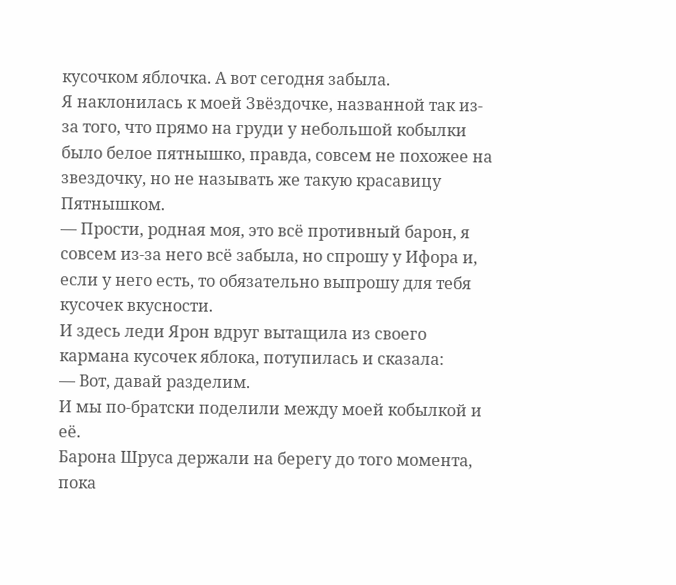кусочком яблочка. А вот сегодня забыла.
Я наклонилась к моей Звёздочке, названной так из-за того, что прямо на груди у небольшой кобылки было белое пятнышко, правда, совсем не похожее на звездочку, но не называть же такую красавицу Пятнышком.
— Прости, родная моя, это всё противный барон, я совсем из-за него всё забыла, но спрошу у Ифора и, если у него есть, то обязательно выпрошу для тебя кусочек вкусности.
И здесь леди Ярон вдруг вытащила из своего кармана кусочек яблока, потупилась и сказала:
— Вот, давай разделим.
И мы по-братски поделили между моей кобылкой и её.
Барона Шруса держали на берегу до того момента, пока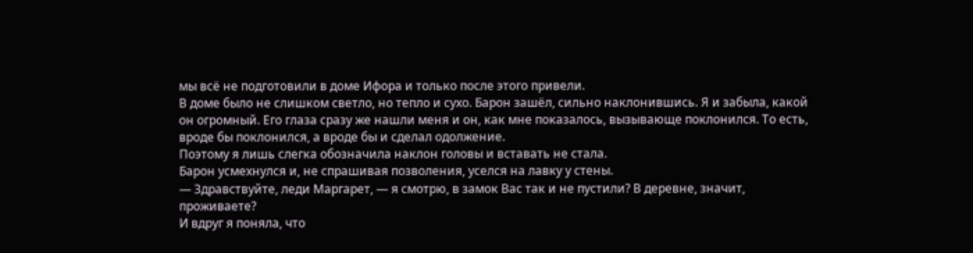мы всё не подготовили в доме Ифора и только после этого привели.
В доме было не слишком светло, но тепло и сухо. Барон зашёл, сильно наклонившись. Я и забыла, какой он огромный. Его глаза сразу же нашли меня и он, как мне показалось, вызывающе поклонился. То есть, вроде бы поклонился, а вроде бы и сделал одолжение.
Поэтому я лишь слегка обозначила наклон головы и вставать не стала.
Барон усмехнулся и, не спрашивая позволения, уселся на лавку у стены.
— Здравствуйте, леди Маргарет, — я смотрю, в замок Вас так и не пустили? В деревне, значит, проживаете?
И вдруг я поняла, что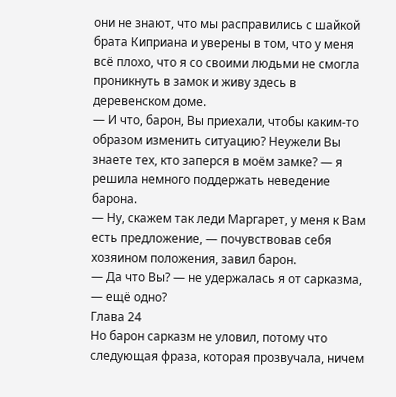они не знают, что мы расправились с шайкой брата Киприана и уверены в том, что у меня всё плохо, что я со своими людьми не смогла проникнуть в замок и живу здесь в деревенском доме.
— И что, барон, Вы приехали, чтобы каким-то образом изменить ситуацию? Неужели Вы знаете тех, кто заперся в моём замке? — я решила немного поддержать неведение барона.
— Ну, скажем так леди Маргарет, у меня к Вам есть предложение, — почувствовав себя хозяином положения, завил барон.
— Да что Вы? — не удержалась я от сарказма, — ещё одно?
Глава 24
Но барон сарказм не уловил, потому что следующая фраза, которая прозвучала, ничем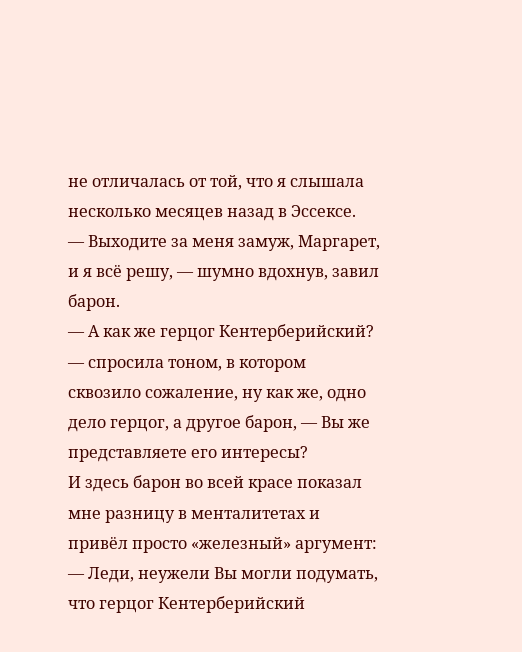не отличалась от той, что я слышала несколько месяцев назад в Эссексе.
— Выходите за меня замуж, Маргарет, и я всё решу, — шумно вдохнув, завил барон.
— А как же герцог Кентерберийский? — спросила тоном, в котором сквозило сожаление, ну как же, одно дело герцог, а другое барон, — Вы же представляете его интересы?
И здесь барон во всей красе показал мне разницу в менталитетах и привёл просто «железный» аргумент:
— Леди, неужели Вы могли подумать, что герцог Кентерберийский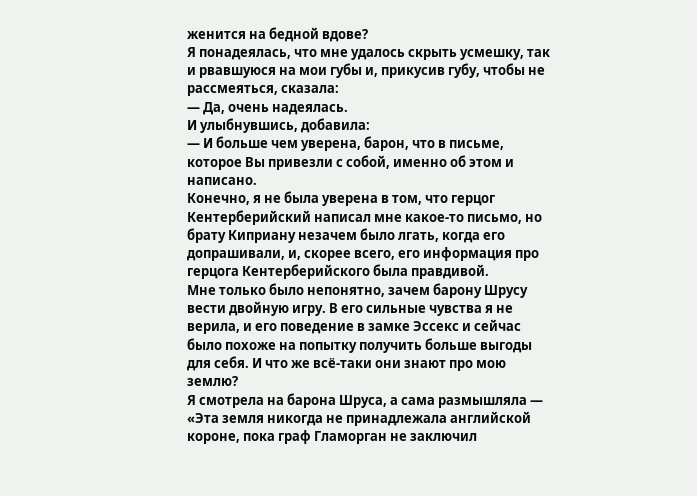женится на бедной вдове?
Я понадеялась, что мне удалось скрыть усмешку, так и рвавшуюся на мои губы и, прикусив губу, чтобы не рассмеяться, сказала:
— Да, очень надеялась.
И улыбнувшись, добавила:
— И больше чем уверена, барон, что в письме, которое Вы привезли с собой, именно об этом и написано.
Конечно, я не была уверена в том, что герцог Кентерберийский написал мне какое-то письмо, но брату Киприану незачем было лгать, когда его допрашивали, и, скорее всего, его информация про герцога Кентерберийского была правдивой.
Мне только было непонятно, зачем барону Шрусу вести двойную игру. В его сильные чувства я не верила, и его поведение в замке Эссекс и сейчас было похоже на попытку получить больше выгоды для себя. И что же всё-таки они знают про мою землю?
Я смотрела на барона Шруса, а сама размышляла — «Эта земля никогда не принадлежала английской короне, пока граф Гламорган не заключил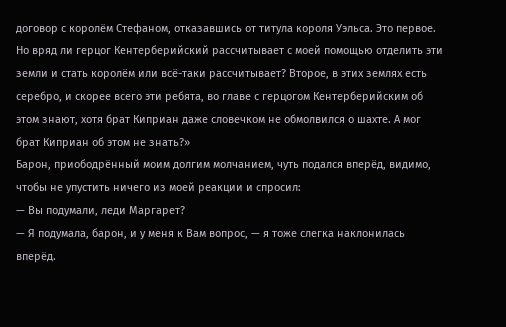договор с королём Стефаном, отказавшись от титула короля Уэльса. Это первое. Но вряд ли герцог Кентерберийский рассчитывает с моей помощью отделить эти земли и стать королём или всё-таки рассчитывает? Второе, в этих землях есть серебро, и скорее всего эти ребята, во главе с герцогом Кентерберийским об этом знают, хотя брат Киприан даже словечком не обмолвился о шахте. А мог брат Киприан об этом не знать?»
Барон, приободрённый моим долгим молчанием, чуть подался вперёд, видимо, чтобы не упустить ничего из моей реакции и спросил:
— Вы подумали, леди Маргарет?
— Я подумала, барон, и у меня к Вам вопрос, — я тоже слегка наклонилась вперёд.